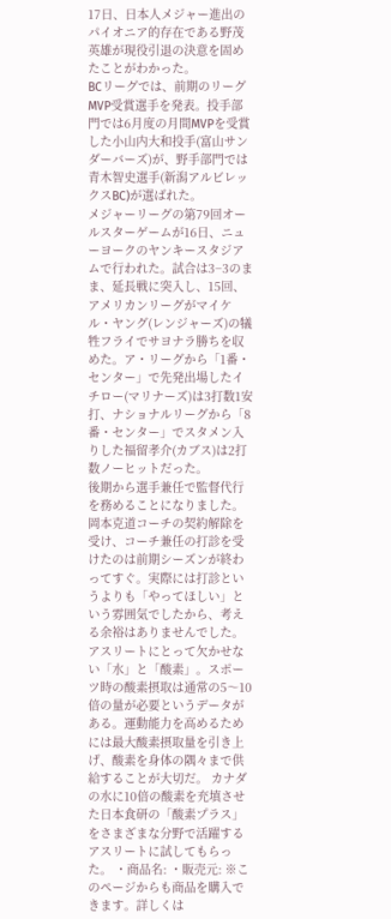17日、日本人メジャー進出のパイオニア的存在である野茂英雄が現役引退の決意を固めたことがわかった。
BCリーグでは、前期のリーグMVP受賞選手を発表。投手部門では6月度の月間MVPを受賞した小山内大和投手(富山サンダーバーズ)が、野手部門では青木智史選手(新潟アルビレックスBC)が選ばれた。
メジャーリーグの第79回オールスターゲームが16日、ニューヨークのヤンキースタジアムで行われた。試合は3−3のまま、延長戦に突入し、15回、アメリカンリーグがマイケル・ヤング(レンジャーズ)の犠牲フライでサヨナラ勝ちを収めた。ア・リーグから「1番・センター」で先発出場したイチロー(マリナーズ)は3打数1安打、ナショナルリーグから「8番・センター」でスタメン入りした福留孝介(カブス)は2打数ノーヒットだった。
後期から選手兼任で監督代行を務めることになりました。岡本克道コーチの契約解除を受け、コーチ兼任の打診を受けたのは前期シーズンが終わってすぐ。実際には打診というよりも「やってほしい」という雰囲気でしたから、考える余裕はありませんでした。
アスリートにとって欠かせない「水」と「酸素」。スポーツ時の酸素摂取は通常の5〜10倍の量が必要というデータがある。運動能力を高めるためには最大酸素摂取量を引き上げ、酸素を身体の隅々まで供給することが大切だ。 カナダの水に10倍の酸素を充填させた日本食研の「酸素プラス」をさまざまな分野で活躍するアスリートに試してもらった。 ・商品名: ・販売元: ※このページからも商品を購入できます。詳しくは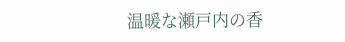温暖な瀬戸内の香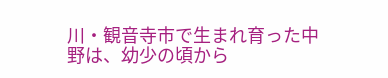川・観音寺市で生まれ育った中野は、幼少の頃から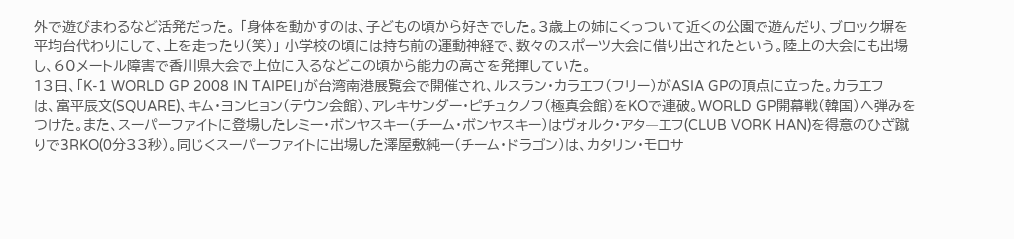外で遊びまわるなど活発だった。 「身体を動かすのは、子どもの頃から好きでした。3歳上の姉にくっついて近くの公園で遊んだり、ブロック塀を平均台代わりにして、上を走ったり(笑)」 小学校の頃には持ち前の運動神経で、数々のスポーツ大会に借り出されたという。陸上の大会にも出場し、60メートル障害で香川県大会で上位に入るなどこの頃から能力の高さを発揮していた。
13日、「K-1 WORLD GP 2008 IN TAIPEI」が台湾南港展覧会で開催され、ルスラン・カラエフ(フリー)がASIA GPの頂点に立った。カラエフは、富平辰文(SQUARE)、キム・ヨンヒョン(テウン会館)、アレキサンダー・ピチュクノフ(極真会館)をKOで連破。WORLD GP開幕戦(韓国)へ弾みをつけた。また、スーパーファイトに登場したレミー・ボンヤスキー(チーム・ボンヤスキー)はヴォルク・アタ―エフ(CLUB VORK HAN)を得意のひざ蹴りで3RKO(0分33秒)。同じくスーパーファイトに出場した澤屋敷純一(チーム・ドラゴン)は、カタリン・モロサ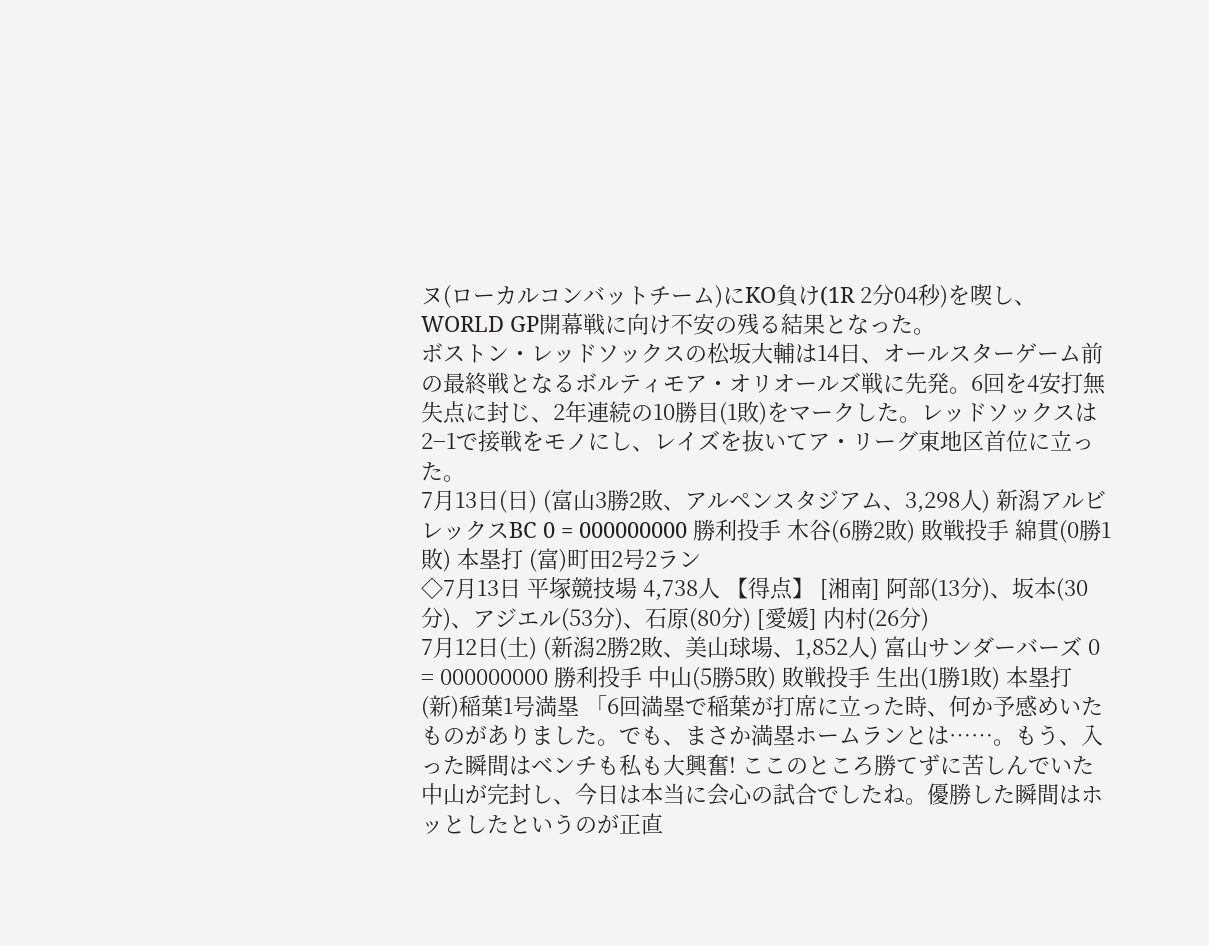ヌ(ローカルコンバットチーム)にKO負け(1R 2分04秒)を喫し、WORLD GP開幕戦に向け不安の残る結果となった。
ボストン・レッドソックスの松坂大輔は14日、オールスターゲーム前の最終戦となるボルティモア・オリオールズ戦に先発。6回を4安打無失点に封じ、2年連続の10勝目(1敗)をマークした。レッドソックスは2−1で接戦をモノにし、レイズを抜いてア・リーグ東地区首位に立った。
7月13日(日) (富山3勝2敗、アルペンスタジアム、3,298人) 新潟アルビレックスBC 0 = 000000000 勝利投手 木谷(6勝2敗) 敗戦投手 綿貫(0勝1敗) 本塁打 (富)町田2号2ラン
◇7月13日 平塚競技場 4,738人 【得点】 [湘南] 阿部(13分)、坂本(30分)、アジエル(53分)、石原(80分) [愛媛] 内村(26分)
7月12日(土) (新潟2勝2敗、美山球場、1,852人) 富山サンダーバーズ 0 = 000000000 勝利投手 中山(5勝5敗) 敗戦投手 生出(1勝1敗) 本塁打 (新)稲葉1号満塁 「6回満塁で稲葉が打席に立った時、何か予感めいたものがありました。でも、まさか満塁ホームランとは……。もう、入った瞬間はベンチも私も大興奮! ここのところ勝てずに苦しんでいた中山が完封し、今日は本当に会心の試合でしたね。優勝した瞬間はホッとしたというのが正直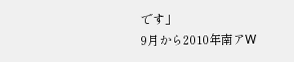です」
9月から2010年南アW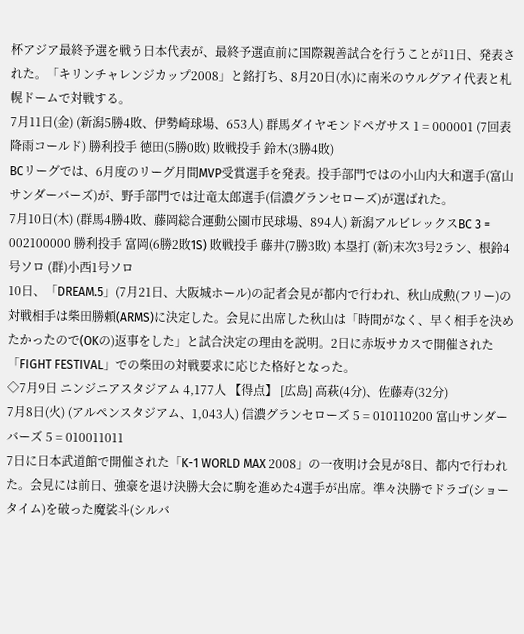杯アジア最終予選を戦う日本代表が、最終予選直前に国際親善試合を行うことが11日、発表された。「キリンチャレンジカップ2008」と銘打ち、8月20日(水)に南米のウルグアイ代表と札幌ドームで対戦する。
7月11日(金) (新潟5勝4敗、伊勢崎球場、653人) 群馬ダイヤモンドペガサス 1 = 000001 (7回表降雨コールド) 勝利投手 徳田(5勝0敗) 敗戦投手 鈴木(3勝4敗)
BCリーグでは、6月度のリーグ月間MVP受賞選手を発表。投手部門ではの小山内大和選手(富山サンダーバーズ)が、野手部門では辻竜太郎選手(信濃グランセローズ)が選ばれた。
7月10日(木) (群馬4勝4敗、藤岡総合運動公園市民球場、894人) 新潟アルビレックスBC 3 = 002100000 勝利投手 富岡(6勝2敗1S) 敗戦投手 藤井(7勝3敗) 本塁打 (新)末次3号2ラン、根鈴4号ソロ (群)小西1号ソロ
10日、「DREAM.5」(7月21日、大阪城ホール)の記者会見が都内で行われ、秋山成勲(フリー)の対戦相手は柴田勝頼(ARMS)に決定した。会見に出席した秋山は「時間がなく、早く相手を決めたかったので(OKの)返事をした」と試合決定の理由を説明。2日に赤坂サカスで開催された「FIGHT FESTIVAL」での柴田の対戦要求に応じた格好となった。
◇7月9日 ニンジニアスタジアム 4,177人 【得点】 [広島] 高萩(4分)、佐藤寿(32分)
7月8日(火) (アルペンスタジアム、1,043人) 信濃グランセローズ 5 = 010110200 富山サンダーバーズ 5 = 010011011
7日に日本武道館で開催された「K-1 WORLD MAX 2008」の一夜明け会見が8日、都内で行われた。会見には前日、強豪を退け決勝大会に駒を進めた4選手が出席。準々決勝でドラゴ(ショータイム)を破った魔裟斗(シルバ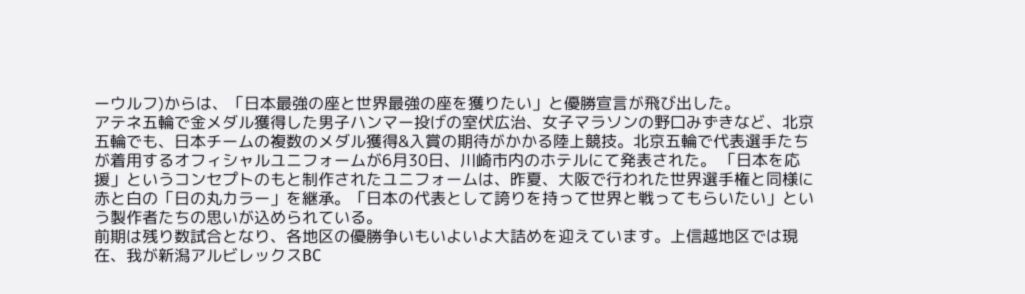ーウルフ)からは、「日本最強の座と世界最強の座を獲りたい」と優勝宣言が飛び出した。
アテネ五輪で金メダル獲得した男子ハンマー投げの室伏広治、女子マラソンの野口みずきなど、北京五輪でも、日本チームの複数のメダル獲得&入賞の期待がかかる陸上競技。北京五輪で代表選手たちが着用するオフィシャルユニフォームが6月30日、川崎市内のホテルにて発表された。 「日本を応援」というコンセプトのもと制作されたユニフォームは、昨夏、大阪で行われた世界選手権と同様に赤と白の「日の丸カラー」を継承。「日本の代表として誇りを持って世界と戦ってもらいたい」という製作者たちの思いが込められている。
前期は残り数試合となり、各地区の優勝争いもいよいよ大詰めを迎えています。上信越地区では現在、我が新潟アルビレックスBC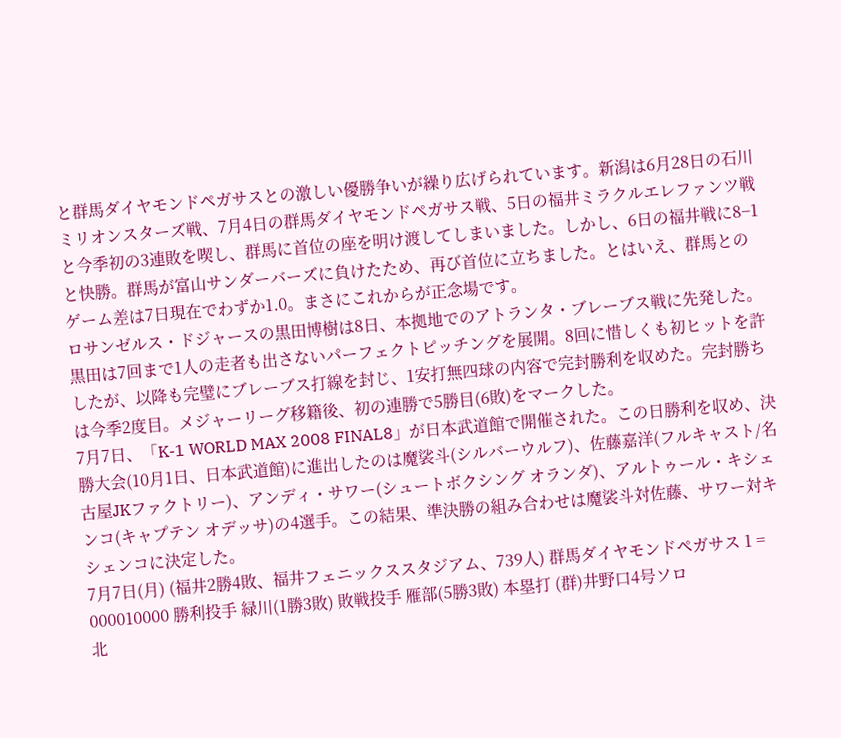と群馬ダイヤモンドペガサスとの激しい優勝争いが繰り広げられています。新潟は6月28日の石川ミリオンスターズ戦、7月4日の群馬ダイヤモンドペガサス戦、5日の福井ミラクルエレファンツ戦と今季初の3連敗を喫し、群馬に首位の座を明け渡してしまいました。しかし、6日の福井戦に8−1と快勝。群馬が富山サンダーバーズに負けたため、再び首位に立ちました。とはいえ、群馬とのゲーム差は7日現在でわずか1.0。まさにこれからが正念場です。
ロサンゼルス・ドジャースの黒田博樹は8日、本拠地でのアトランタ・ブレーブス戦に先発した。黒田は7回まで1人の走者も出さないパーフェクトピッチングを展開。8回に惜しくも初ヒットを許したが、以降も完璧にブレーブス打線を封じ、1安打無四球の内容で完封勝利を収めた。完封勝ちは今季2度目。メジャーリーグ移籍後、初の連勝で5勝目(6敗)をマークした。
7月7日、「K-1 WORLD MAX 2008 FINAL8」が日本武道館で開催された。この日勝利を収め、決勝大会(10月1日、日本武道館)に進出したのは魔裟斗(シルバーウルフ)、佐藤嘉洋(フルキャスト/名古屋JKファクトリー)、アンディ・サワー(シュートボクシング オランダ)、アルトゥール・キシェンコ(キャプテン オデッサ)の4選手。この結果、準決勝の組み合わせは魔裟斗対佐藤、サワー対キシェンコに決定した。
7月7日(月) (福井2勝4敗、福井フェニックススタジアム、739人) 群馬ダイヤモンドペガサス 1 = 000010000 勝利投手 緑川(1勝3敗) 敗戦投手 雁部(5勝3敗) 本塁打 (群)井野口4号ソロ
北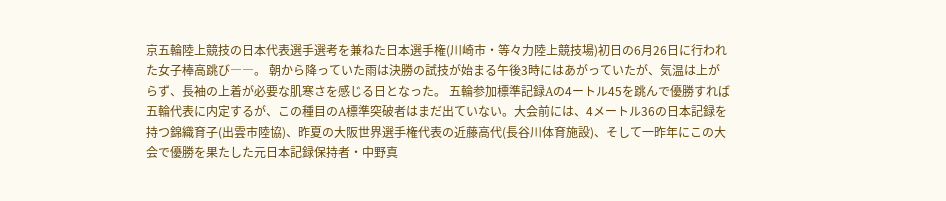京五輪陸上競技の日本代表選手選考を兼ねた日本選手権(川崎市・等々力陸上競技場)初日の6月26日に行われた女子棒高跳び――。 朝から降っていた雨は決勝の試技が始まる午後3時にはあがっていたが、気温は上がらず、長袖の上着が必要な肌寒さを感じる日となった。 五輪参加標準記録Aの4ートル45を跳んで優勝すれば五輪代表に内定するが、この種目のA標準突破者はまだ出ていない。大会前には、4メートル36の日本記録を持つ錦織育子(出雲市陸協)、昨夏の大阪世界選手権代表の近藤高代(長谷川体育施設)、そして一昨年にこの大会で優勝を果たした元日本記録保持者・中野真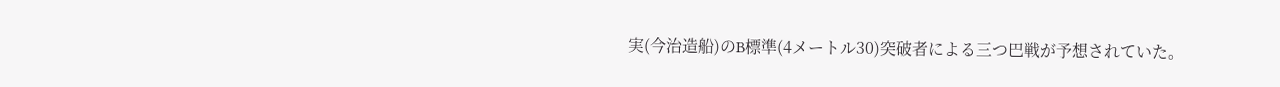実(今治造船)のB標準(4メートル30)突破者による三つ巴戦が予想されていた。